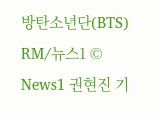방탄소년단(BTS) RM/뉴스1 © News1 권현진 기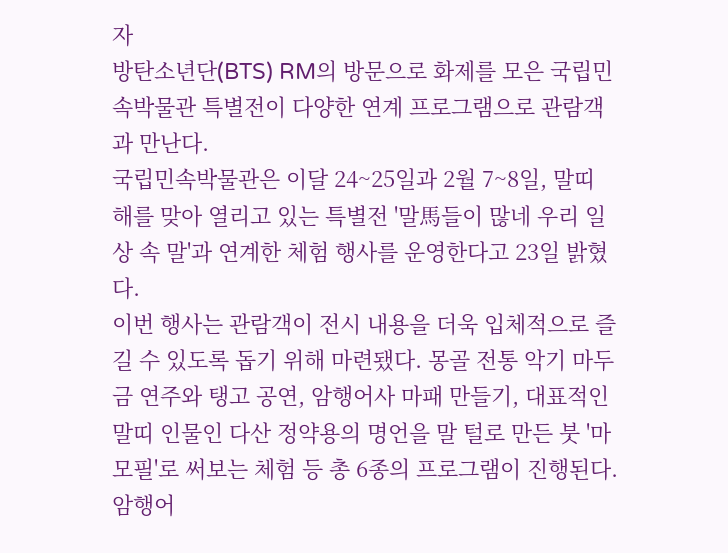자
방탄소년단(BTS) RM의 방문으로 화제를 모은 국립민속박물관 특별전이 다양한 연계 프로그램으로 관람객과 만난다.
국립민속박물관은 이달 24~25일과 2월 7~8일, 말띠 해를 맞아 열리고 있는 특별전 '말馬들이 많네 우리 일상 속 말'과 연계한 체험 행사를 운영한다고 23일 밝혔다.
이번 행사는 관람객이 전시 내용을 더욱 입체적으로 즐길 수 있도록 돕기 위해 마련됐다. 몽골 전통 악기 마두금 연주와 탱고 공연, 암행어사 마패 만들기, 대표적인 말띠 인물인 다산 정약용의 명언을 말 털로 만든 붓 '마모필'로 써보는 체험 등 총 6종의 프로그램이 진행된다.
암행어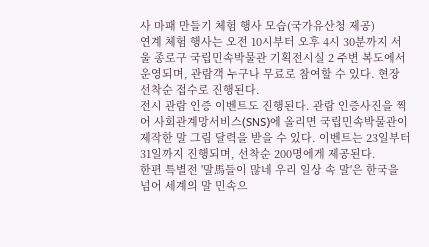사 마패 만들기 체험 행사 모습(국가유산청 제공)
연계 체험 행사는 오전 10시부터 오후 4시 30분까지 서울 종로구 국립민속박물관 기획전시실 2 주변 복도에서 운영되며, 관람객 누구나 무료로 참여할 수 있다. 현장 선착순 접수로 진행된다.
전시 관람 인증 이벤트도 진행된다. 관람 인증사진을 찍어 사회관계망서비스(SNS)에 올리면 국립민속박물관이 제작한 말 그림 달력을 받을 수 있다. 이벤트는 23일부터 31일까지 진행되며, 선착순 200명에게 제공된다.
한편 특별전 '말馬들이 많네 우리 일상 속 말'은 한국을 넘어 세계의 말 민속으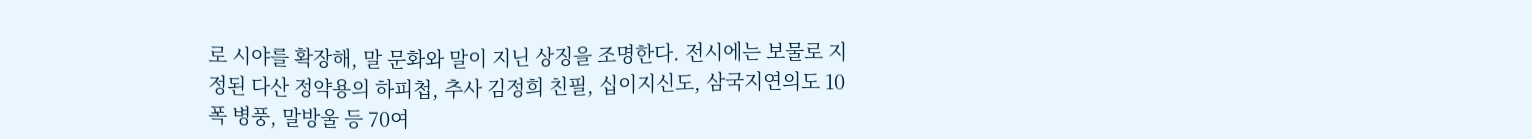로 시야를 확장해, 말 문화와 말이 지닌 상징을 조명한다. 전시에는 보물로 지정된 다산 정약용의 하피첩, 추사 김정희 친필, 십이지신도, 삼국지연의도 10폭 병풍, 말방울 등 70여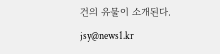건의 유물이 소개된다.
jsy@news1.kr